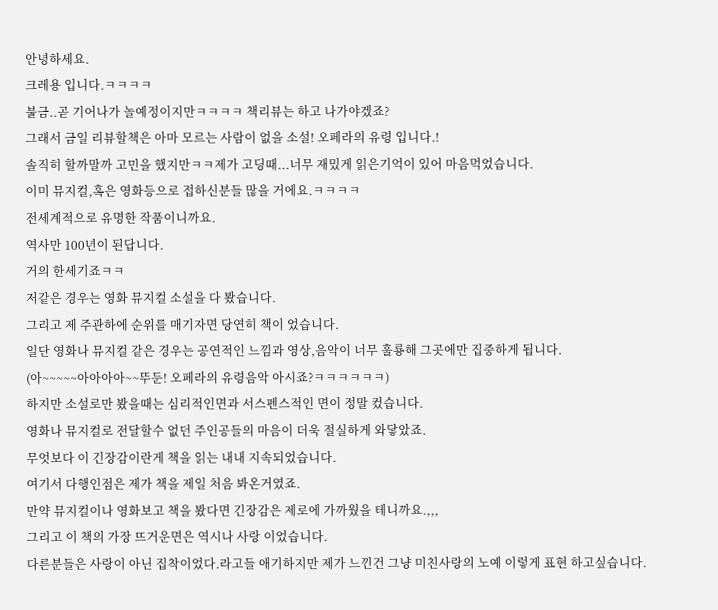안녕하세요.
크레용 입니다.ㅋㅋㅋㅋ
불금..곧 기어나가 놀예정이지만ㅋㅋㅋㅋ 책리뷰는 하고 나가야겠죠?
그래서 금일 리뷰할책은 아마 모르는 사람이 없을 소설! 오페라의 유령 입니다.!
솔직히 할까말까 고민을 했지만ㅋㅋ제가 고딩때...너무 재밌게 읽은기억이 있어 마음먹었습니다.
이미 뮤지컬,혹은 영화등으로 접하신분들 많을 거에요.ㅋㅋㅋㅋ
전세계적으로 유명한 작품이니까요.
역사만 100년이 된답니다.
거의 한세기죠ㅋㅋ
저같은 경우는 영화 뮤지컬 소설을 다 봤습니다.
그리고 제 주관하에 순위를 매기자면 당연히 책이 었습니다.
일단 영화나 뮤지컬 같은 경우는 공연적인 느낌과 영상,음악이 너무 훌룡해 그곳에만 집중하게 됩니다.
(아~~~~~아아아아~~뚜둔! 오페라의 유령음악 아시죠?ㅋㅋㅋㅋㅋㅋ)
하지만 소설로만 봤을때는 심리적인면과 서스펜스적인 면이 정말 컸습니다.
영화나 뮤지컬로 전달할수 없던 주인공들의 마음이 더욱 절실하게 와닿았죠.
무엇보다 이 긴장감이란게 책을 읽는 내내 지속되었습니다.
여기서 다행인점은 제가 책을 제일 처음 봐온거였죠.
만약 뮤지컬이나 영화보고 책을 봤다면 긴장감은 제로에 가까웠을 테니까요.,,,
그리고 이 책의 가장 뜨거운면은 역시나 사랑 이었습니다.
다른분들은 사랑이 아닌 집착이었다.라고들 애기하지만 제가 느낀건 그냥 미친사랑의 노예 이렇게 표현 하고싶습니다.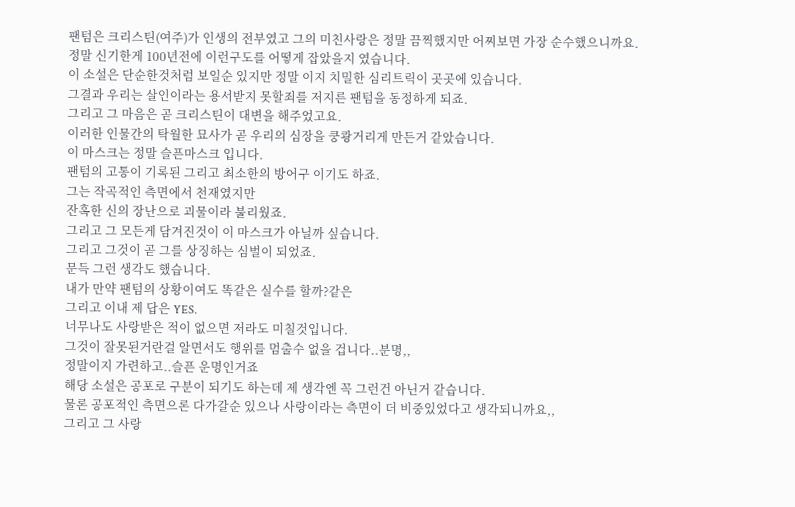팬텀은 크리스틴(여주)가 인생의 전부였고 그의 미친사랑은 정말 끔찍했지만 어찌보면 가장 순수했으니까요.
정말 신기한게 100년전에 이런구도를 어떻게 잡았을지 였습니다.
이 소설은 단순한것처럼 보일순 있지만 정말 이지 치밀한 심리트릭이 곳곳에 있습니다.
그결과 우리는 살인이라는 용서받지 못할죄를 저지른 팬텀을 동정하게 되죠.
그리고 그 마음은 곧 크리스틴이 대변을 해주었고요.
이러한 인물간의 탁월한 묘사가 곧 우리의 심장을 쿵쾅거리게 만든거 같았습니다.
이 마스크는 정말 슬픈마스크 입니다.
팬텀의 고통이 기록된 그리고 최소한의 방어구 이기도 하죠.
그는 작곡적인 측면에서 천재였지만
잔혹한 신의 장난으로 괴물이라 불리웠죠.
그리고 그 모든게 담겨진것이 이 마스크가 아닐까 싶습니다.
그리고 그것이 곧 그를 상징하는 심벌이 되었죠.
문득 그런 생각도 했습니다.
내가 만약 팬텀의 상황이여도 똑같은 실수를 할까?같은
그리고 이내 제 답은 YES.
너무나도 사랑받은 적이 없으면 저라도 미칠것입니다.
그것이 잘못된거란걸 알면서도 행위를 멈출수 없을 겁니다..분명,,
정말이지 가련하고..슬픈 운명인거죠
해당 소설은 공포로 구분이 되기도 하는데 제 생각엔 꼭 그런건 아닌거 같습니다.
물론 공포적인 측면으론 다가갈순 있으나 사랑이라는 측면이 더 비중있었다고 생각되니까요,,
그리고 그 사랑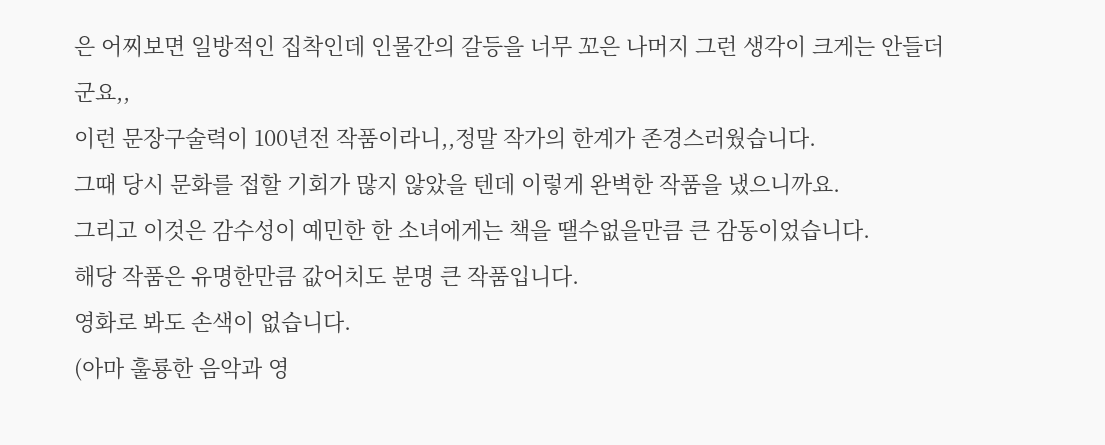은 어찌보면 일방적인 집착인데 인물간의 갈등을 너무 꼬은 나머지 그런 생각이 크게는 안들더군요,,
이런 문장구술력이 100년전 작품이라니,,정말 작가의 한계가 존경스러웠습니다.
그때 당시 문화를 접할 기회가 많지 않았을 텐데 이렇게 완벽한 작품을 냈으니까요.
그리고 이것은 감수성이 예민한 한 소녀에게는 책을 땔수없을만큼 큰 감동이었습니다.
해당 작품은 유명한만큼 값어치도 분명 큰 작품입니다.
영화로 봐도 손색이 없습니다.
(아마 훌룡한 음악과 영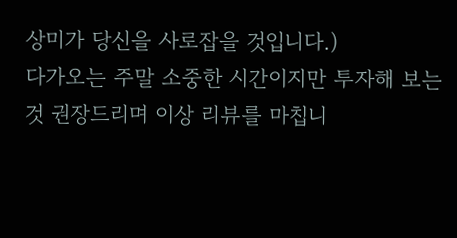상미가 당신을 사로잡을 것입니다.)
다가오는 주말 소중한 시간이지만 투자해 보는것 권장드리며 이상 리뷰를 마칩니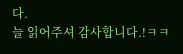다.
늘 읽어주셔 감사합니다.!ㅋㅋ